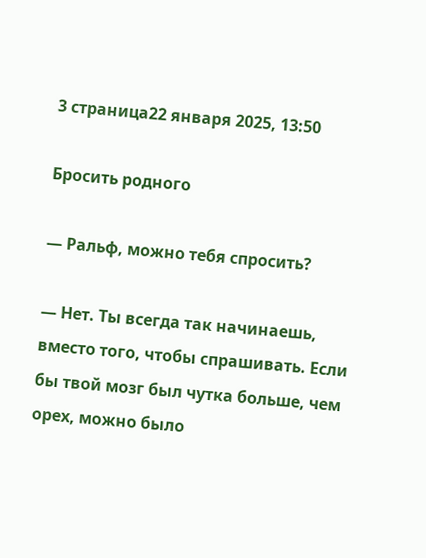3 страница22 января 2025, 13:50

Бросить родного

— Ральф, можно тебя спросить?

— Нет. Ты всегда так начинаешь, вместо того, чтобы спрашивать. Если бы твой мозг был чутка больше, чем орех, можно было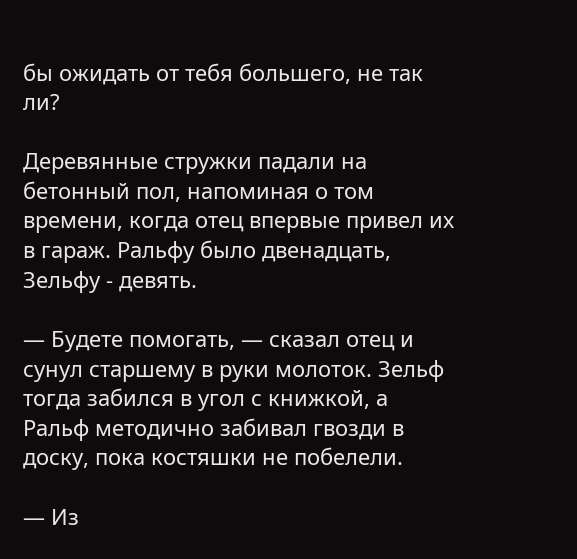бы ожидать от тебя большего, не так ли?

Деревянные стружки падали на бетонный пол, напоминая о том времени, когда отец впервые привел их в гараж. Ральфу было двенадцать, Зельфу - девять.

— Будете помогать, — сказал отец и сунул старшему в руки молоток. Зельф тогда забился в угол с книжкой, а Ральф методично забивал гвозди в доску, пока костяшки не побелели.

— Из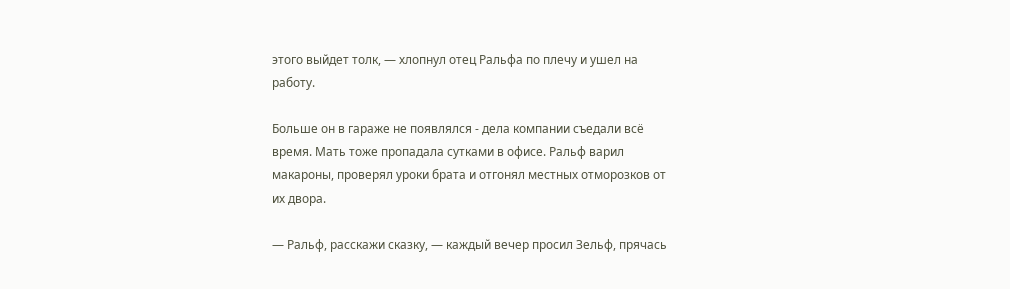этого выйдет толк, — хлопнул отец Ральфа по плечу и ушел на работу.

Больше он в гараже не появлялся - дела компании съедали всё время. Мать тоже пропадала сутками в офисе. Ральф варил макароны, проверял уроки брата и отгонял местных отморозков от их двора.

— Ральф, расскажи сказку, — каждый вечер просил Зельф, прячась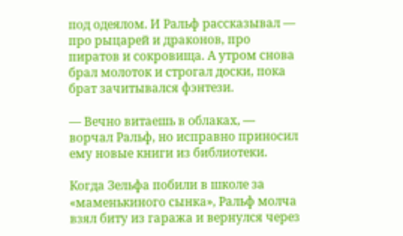под одеялом. И Ральф рассказывал — про рыцарей и драконов, про пиратов и сокровища. А утром снова брал молоток и строгал доски, пока брат зачитывался фэнтези.

— Вечно витаешь в облаках, — ворчал Ральф, но исправно приносил ему новые книги из библиотеки.

Когда Зельфа побили в школе за «маменькиного сынка», Ральф молча взял биту из гаража и вернулся через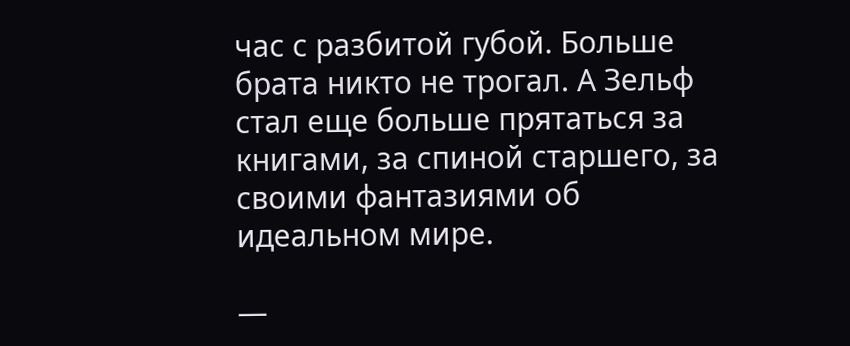час с разбитой губой. Больше брата никто не трогал. А Зельф стал еще больше прятаться за книгами, за спиной старшего, за своими фантазиями об идеальном мире.

—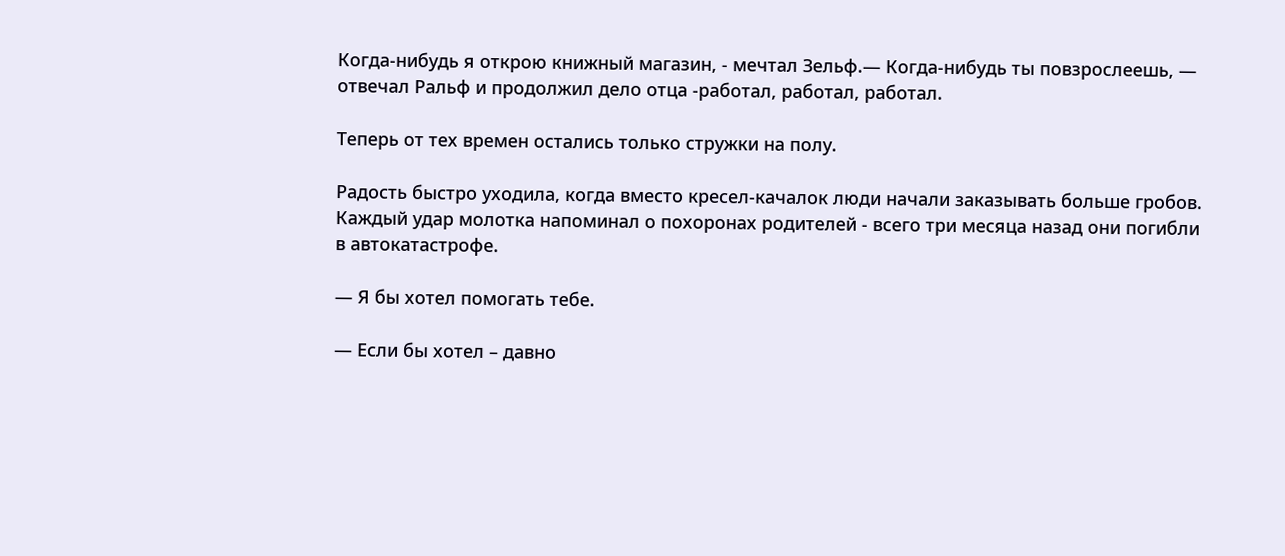Когда-нибудь я открою книжный магазин, - мечтал Зельф.— Когда-нибудь ты повзрослеешь, — отвечал Ральф и продолжил дело отца -работал, работал, работал.

Теперь от тех времен остались только стружки на полу.

Радость быстро уходила, когда вместо кресел-качалок люди начали заказывать больше гробов. Каждый удар молотка напоминал о похоронах родителей - всего три месяца назад они погибли в автокатастрофе.

— Я бы хотел помогать тебе.

— Если бы хотел – давно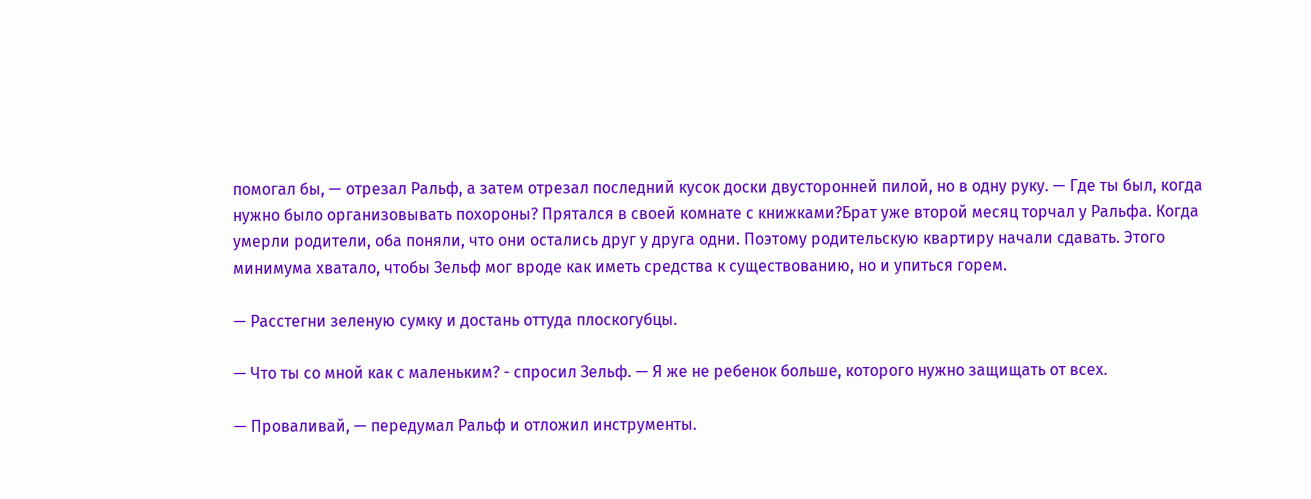помогал бы, — отрезал Ральф, а затем отрезал последний кусок доски двусторонней пилой, но в одну руку. — Где ты был, когда нужно было организовывать похороны? Прятался в своей комнате с книжками?Брат уже второй месяц торчал у Ральфа. Когда умерли родители, оба поняли, что они остались друг у друга одни. Поэтому родительскую квартиру начали сдавать. Этого минимума хватало, чтобы Зельф мог вроде как иметь средства к существованию, но и упиться горем.

— Расстегни зеленую сумку и достань оттуда плоскогубцы.

— Что ты со мной как с маленьким? - спросил Зельф. — Я же не ребенок больше, которого нужно защищать от всех.

— Проваливай, — передумал Ральф и отложил инструменты.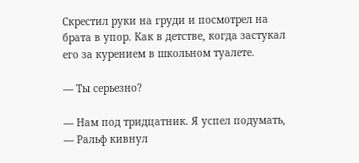Скрестил руки на груди и посмотрел на брата в упор. Как в детстве, когда застукал его за курением в школьном туалете.

— Ты серьезно?

— Нам под тридцатник. Я успел подумать, — Ральф кивнул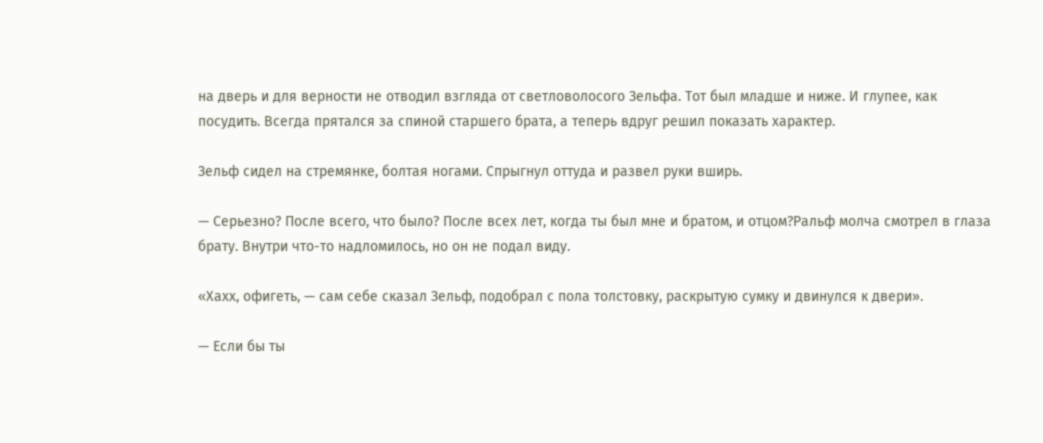на дверь и для верности не отводил взгляда от светловолосого Зельфа. Тот был младше и ниже. И глупее, как посудить. Всегда прятался за спиной старшего брата, а теперь вдруг решил показать характер.

Зельф сидел на стремянке, болтая ногами. Спрыгнул оттуда и развел руки вширь.

— Серьезно? После всего, что было? После всех лет, когда ты был мне и братом, и отцом?Ральф молча смотрел в глаза брату. Внутри что-то надломилось, но он не подал виду.

«Хахх, офигеть, — сам себе сказал Зельф, подобрал с пола толстовку, раскрытую сумку и двинулся к двери».

— Если бы ты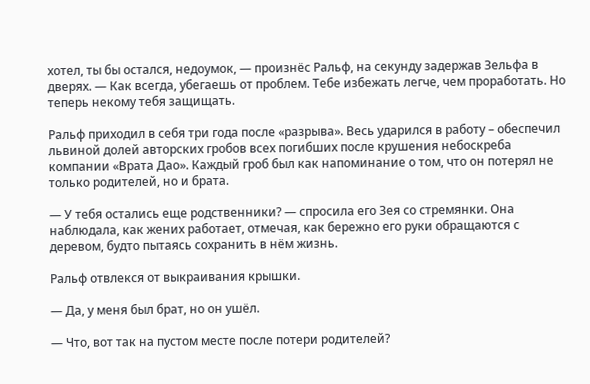хотел, ты бы остался, недоумок, — произнёс Ральф, на секунду задержав Зельфа в дверях. — Как всегда, убегаешь от проблем. Тебе избежать легче, чем проработать. Но теперь некому тебя защищать.

Ральф приходил в себя три года после «разрыва». Весь ударился в работу – обеспечил львиной долей авторских гробов всех погибших после крушения небоскреба компании «Врата Дао». Каждый гроб был как напоминание о том, что он потерял не только родителей, но и брата.

— У тебя остались еще родственники? — спросила его Зея со стремянки. Она наблюдала, как жених работает, отмечая, как бережно его руки обращаются с деревом, будто пытаясь сохранить в нём жизнь.

Ральф отвлекся от выкраивания крышки.

— Да, у меня был брат, но он ушёл.

— Что, вот так на пустом месте после потери родителей?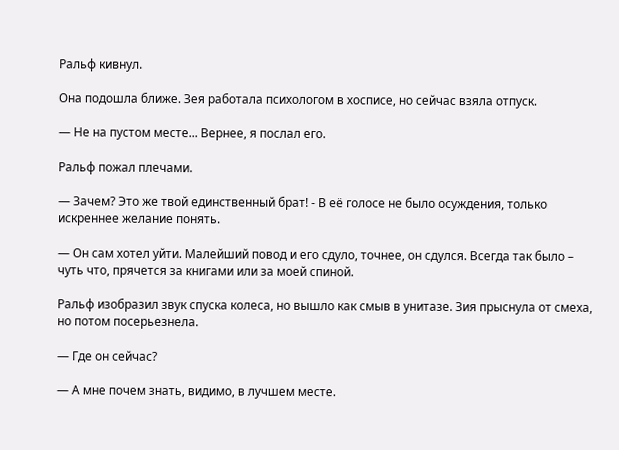Ральф кивнул.

Она подошла ближе. Зея работала психологом в хосписе, но сейчас взяла отпуск.

— Не на пустом месте... Вернее, я послал его.

Ральф пожал плечами.

— Зачем? Это же твой единственный брат! - В её голосе не было осуждения, только искреннее желание понять.

— Он сам хотел уйти. Малейший повод и его сдуло, точнее, он сдулся. Всегда так было – чуть что, прячется за книгами или за моей спиной.

Ральф изобразил звук спуска колеса, но вышло как смыв в унитазе. Зия прыснула от смеха, но потом посерьезнела.

— Где он сейчас?

— А мне почем знать, видимо, в лучшем месте.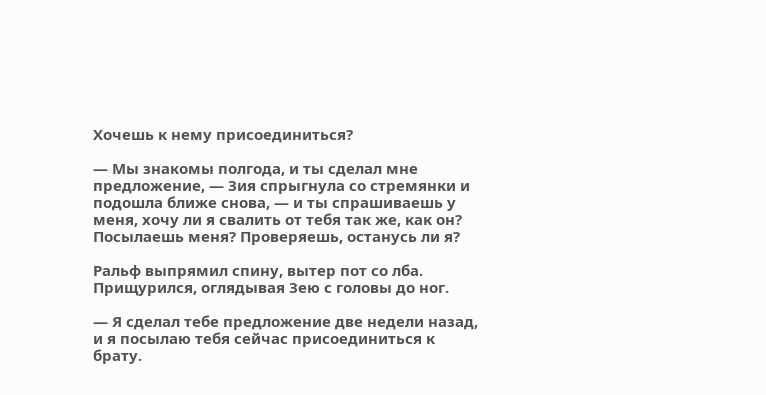Хочешь к нему присоединиться?

— Мы знакомы полгода, и ты сделал мне предложение, — Зия спрыгнула со стремянки и подошла ближе снова, — и ты спрашиваешь у меня, хочу ли я свалить от тебя так же, как он? Посылаешь меня? Проверяешь, останусь ли я?

Ральф выпрямил спину, вытер пот со лба. Прищурился, оглядывая Зею с головы до ног.

— Я сделал тебе предложение две недели назад, и я посылаю тебя сейчас присоединиться к брату.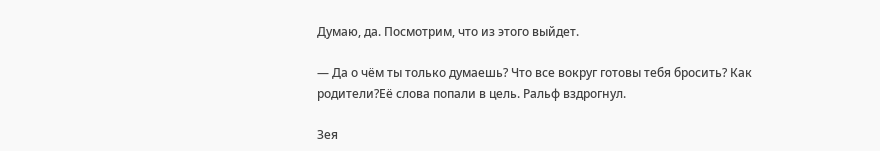Думаю, да. Посмотрим, что из этого выйдет.

— Да о чём ты только думаешь? Что все вокруг готовы тебя бросить? Как родители?Её слова попали в цель. Ральф вздрогнул.

Зея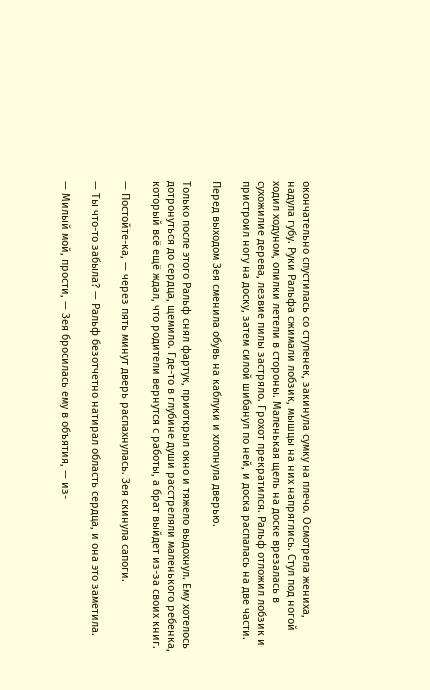окончательно спустилась со ступенек, закинула сумку на плечо. Осмотрела жениха, надула губу. Руки Ральфа сжимали лобзик, мышцы на них напряглись. Стул под ногой ходил ходуном, опилки летели в стороны. Маленькая щель на доске врезалась в сухожилие дерева, лезвие пилы застряло. Грохот прекратился. Ральф отложил лобзик и пристроил ногу на доску, затем силой шибанул по ней, и доска распалась на две части.

Перед выходом Зея сменила обувь на каблуки и хлопнула дверью.

Только после этого Ральф снял фартук, приоткрыл окно и тяжело выдохнул. Ему хотелось дотронуться до сердца, щемило. Где-то в глубине души расстреляли маленького ребенка, который всё ещё ждал, что родители вернутся с работы, а брат выйдет из-за своих книг.

— Постойте-ка, — через пять минут дверь распахнулась. Зея скинула сапоги.

— Ты что-то забыла? — Ральф безотчетно натирал область сердца, и она это заметила.

— Милый мой, прости, — Зея бросилась ему в объятия, — из-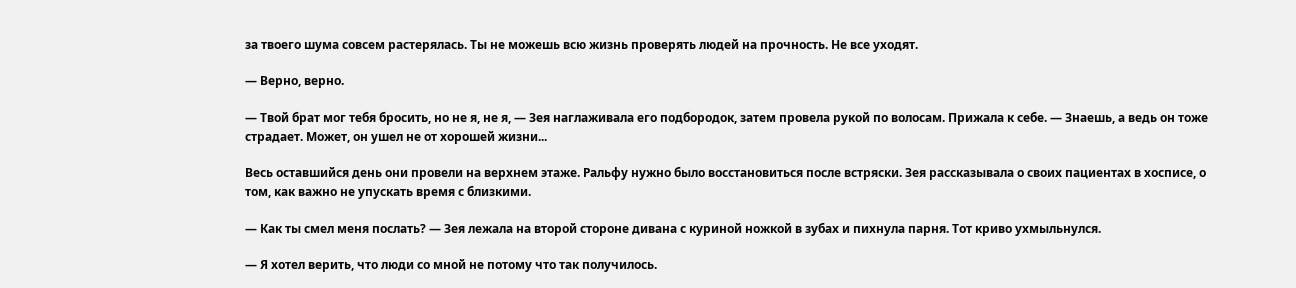за твоего шума совсем растерялась. Ты не можешь всю жизнь проверять людей на прочность. Не все уходят.

— Верно, верно.

— Твой брат мог тебя бросить, но не я, не я, — Зея наглаживала его подбородок, затем провела рукой по волосам. Прижала к себе. — Знаешь, а ведь он тоже страдает. Может, он ушел не от хорошей жизни...

Весь оставшийся день они провели на верхнем этаже. Ральфу нужно было восстановиться после встряски. Зея рассказывала о своих пациентах в хосписе, о том, как важно не упускать время с близкими.

— Как ты смел меня послать? — Зея лежала на второй стороне дивана с куриной ножкой в зубах и пихнула парня. Тот криво ухмыльнулся.

— Я хотел верить, что люди со мной не потому что так получилось.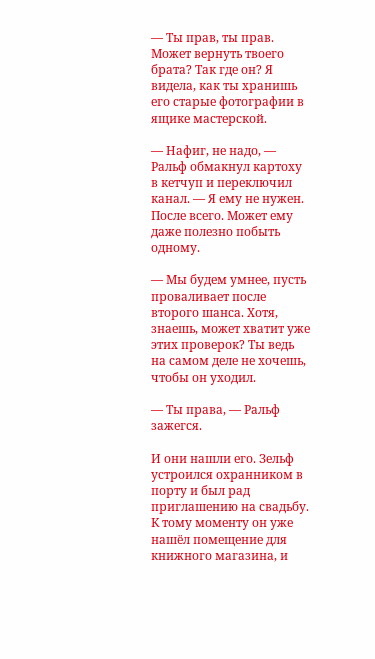— Ты прав, ты прав. Может вернуть твоего брата? Так где он? Я видела, как ты хранишь его старые фотографии в ящике мастерской.

— Нафиг, не надо, — Ральф обмакнул картоху в кетчуп и переключил канал. — Я ему не нужен. После всего. Может ему даже полезно побыть одному.

— Мы будем умнее, пусть проваливает после второго шанса. Хотя, знаешь, может хватит уже этих проверок? Ты ведь на самом деле не хочешь, чтобы он уходил.

— Ты права, — Ральф зажегся.

И они нашли его. Зельф устроился охранником в порту и был рад приглашению на свадьбу. К тому моменту он уже нашёл помещение для книжного магазина, и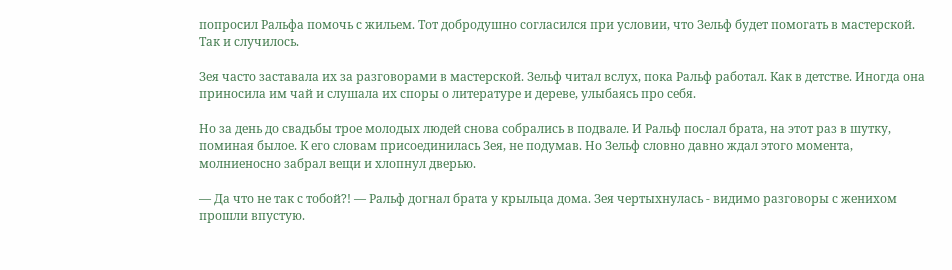попросил Ральфа помочь с жильем. Тот добродушно согласился при условии, что Зельф будет помогать в мастерской. Так и случилось.

Зея часто заставала их за разговорами в мастерской. Зельф читал вслух, пока Ральф работал. Как в детстве. Иногда она приносила им чай и слушала их споры о литературе и дереве, улыбаясь про себя.

Но за день до свадьбы трое молодых людей снова собрались в подвале. И Ральф послал брата, на этот раз в шутку, поминая былое. К его словам присоединилась Зея, не подумав. Но Зельф словно давно ждал этого момента, молниеносно забрал вещи и хлопнул дверью.

— Да что не так с тобой?! — Ральф догнал брата у крыльца дома. Зея чертыхнулась - видимо разговоры с женихом прошли впустую.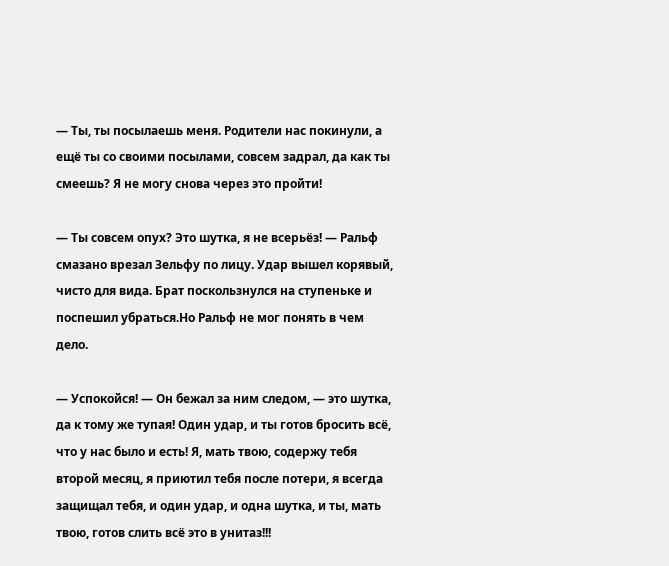— Ты, ты посылаешь меня. Родители нас покинули, а ещё ты со своими посылами, совсем задрал, да как ты смеешь? Я не могу снова через это пройти!

— Ты совсем опух? Это шутка, я не всерьёз! — Ральф смазано врезал Зельфу по лицу. Удар вышел корявый, чисто для вида. Брат поскользнулся на ступеньке и поспешил убраться.Но Ральф не мог понять в чем дело.

— Успокойся! — Он бежал за ним следом, — это шутка, да к тому же тупая! Один удар, и ты готов бросить всё, что у нас было и есть! Я, мать твою, содержу тебя второй месяц, я приютил тебя после потери, я всегда защищал тебя, и один удар, и одна шутка, и ты, мать твою, готов слить всё это в унитаз!!!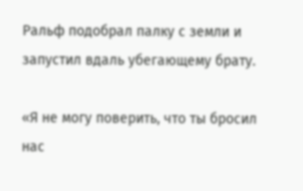Ральф подобрал палку с земли и запустил вдаль убегающему брату.

«Я не могу поверить, что ты бросил нас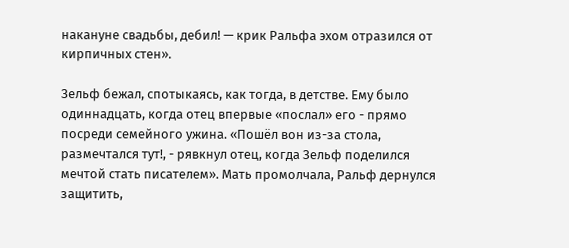накануне свадьбы, дебил! — крик Ральфа эхом отразился от кирпичных стен».

Зельф бежал, спотыкаясь, как тогда, в детстве. Ему было одиннадцать, когда отец впервые «послал» его - прямо посреди семейного ужина. «Пошёл вон из-за стола, размечтался тут!, - рявкнул отец, когда Зельф поделился мечтой стать писателем». Мать промолчала, Ральф дернулся защитить,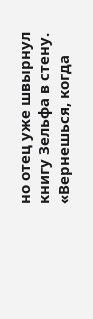но отец уже швырнул книгу Зельфа в стену. «Вернешься, когда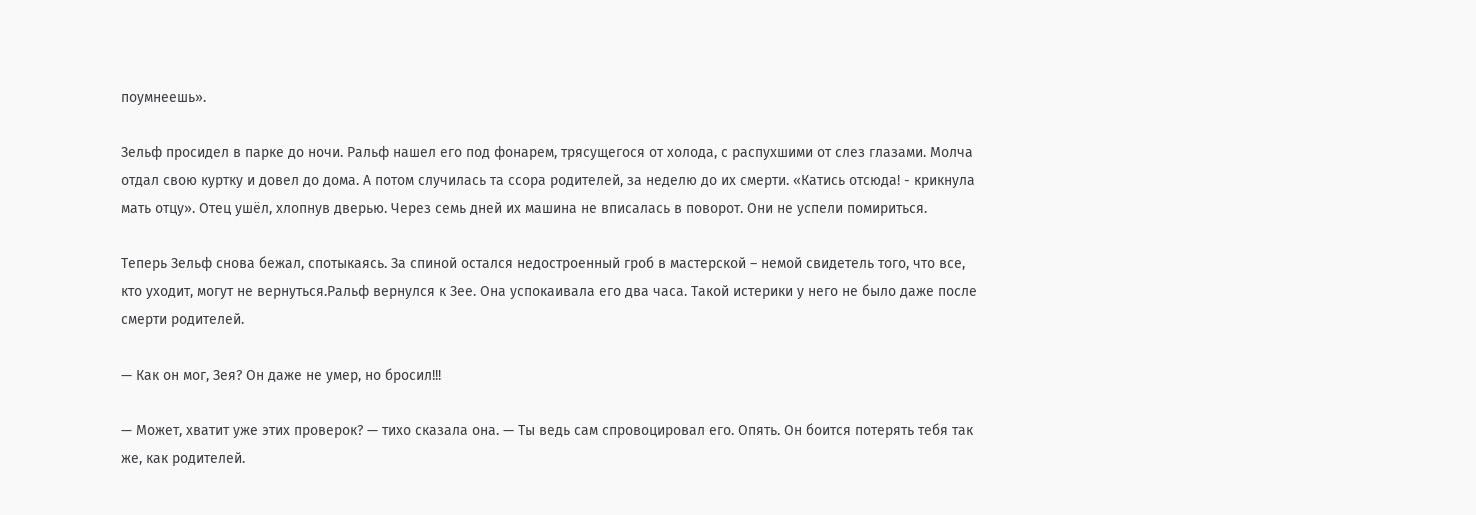поумнеешь».

Зельф просидел в парке до ночи. Ральф нашел его под фонарем, трясущегося от холода, с распухшими от слез глазами. Молча отдал свою куртку и довел до дома. А потом случилась та ссора родителей, за неделю до их смерти. «Катись отсюда! - крикнула мать отцу». Отец ушёл, хлопнув дверью. Через семь дней их машина не вписалась в поворот. Они не успели помириться.

Теперь Зельф снова бежал, спотыкаясь. За спиной остался недостроенный гроб в мастерской – немой свидетель того, что все, кто уходит, могут не вернуться.Ральф вернулся к Зее. Она успокаивала его два часа. Такой истерики у него не было даже после смерти родителей.

— Как он мог, Зея? Он даже не умер, но бросил!!!

— Может, хватит уже этих проверок? — тихо сказала она. — Ты ведь сам спровоцировал его. Опять. Он боится потерять тебя так же, как родителей.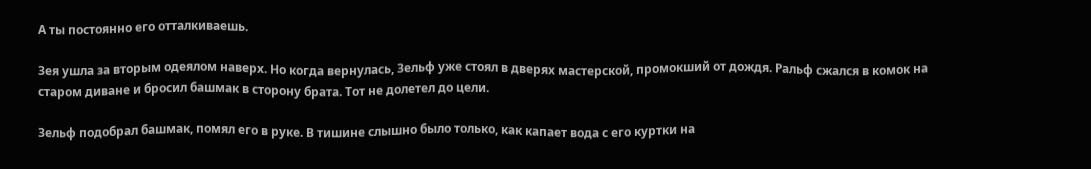А ты постоянно его отталкиваешь.

Зея ушла за вторым одеялом наверх. Но когда вернулась, Зельф уже стоял в дверях мастерской, промокший от дождя. Ральф сжался в комок на старом диване и бросил башмак в сторону брата. Тот не долетел до цели.

Зельф подобрал башмак, помял его в руке. В тишине слышно было только, как капает вода с его куртки на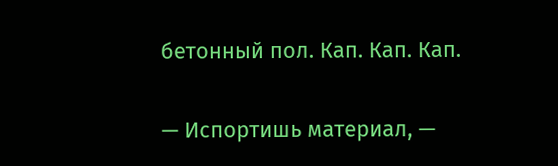бетонный пол. Кап. Кап. Кап.

— Испортишь материал, —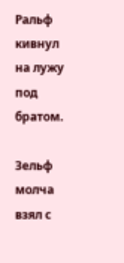Ральф кивнул на лужу под братом.

Зельф молча взял с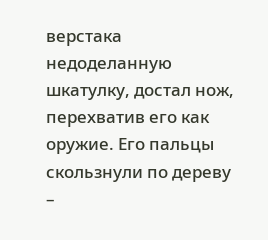верстака недоделанную шкатулку, достал нож, перехватив его как оружие. Его пальцы скользнули по дереву –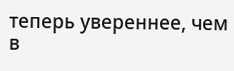теперь увереннее, чем в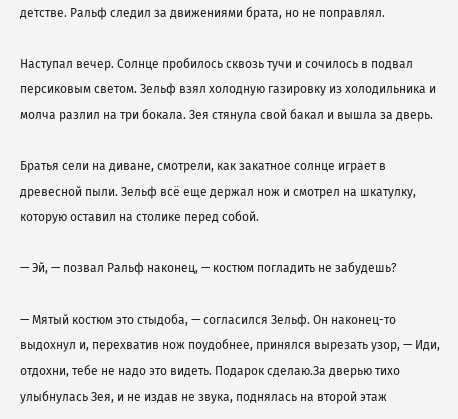детстве. Ральф следил за движениями брата, но не поправлял.

Наступал вечер. Солнце пробилось сквозь тучи и сочилось в подвал персиковым светом. Зельф взял холодную газировку из холодильника и молча разлил на три бокала. Зея стянула свой бакал и вышла за дверь.

Братья сели на диване, смотрели, как закатное солнце играет в древесной пыли. Зельф всё еще держал нож и смотрел на шкатулку, которую оставил на столике перед собой.

— Эй, — позвал Ральф наконец, — костюм погладить не забудешь?

— Мятый костюм это стыдоба, — согласился Зельф. Он наконец-то выдохнул и, перехватив нож поудобнее, принялся вырезать узор, — Иди, отдохни, тебе не надо это видеть. Подарок сделаю.За дверью тихо улыбнулась Зея, и не издав не звука, поднялась на второй этаж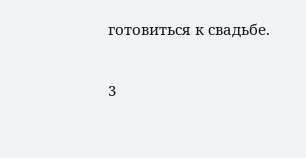готовиться к свадьбе.

3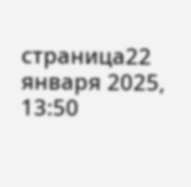страница22 января 2025, 13:50